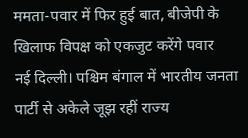ममता-पवार में फिर हुई बात, बीजेपी के खिलाफ विपक्ष को एकजुट करेंगे पवार
नई दिल्ली। पश्चिम बंगाल में भारतीय जनता पार्टी से अकेले जूझ रहीं राज्य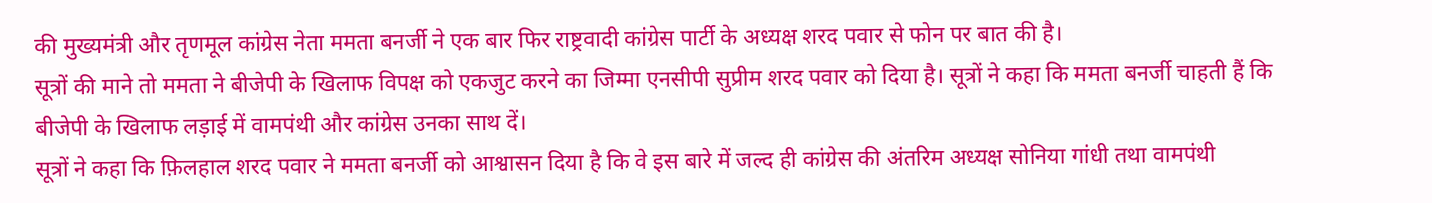की मुख्यमंत्री और तृणमूल कांग्रेस नेता ममता बनर्जी ने एक बार फिर राष्ट्रवादी कांग्रेस पार्टी के अध्यक्ष शरद पवार से फोन पर बात की है।
सूत्रों की माने तो ममता ने बीजेपी के खिलाफ विपक्ष को एकजुट करने का जिम्मा एनसीपी सुप्रीम शरद पवार को दिया है। सूत्रों ने कहा कि ममता बनर्जी चाहती हैं कि बीजेपी के खिलाफ लड़ाई में वामपंथी और कांग्रेस उनका साथ दें।
सूत्रों ने कहा कि फ़िलहाल शरद पवार ने ममता बनर्जी को आश्वासन दिया है कि वे इस बारे में जल्द ही कांग्रेस की अंतरिम अध्यक्ष सोनिया गांधी तथा वामपंथी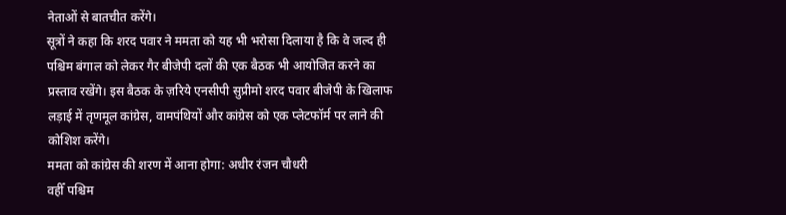नेताओं से बातचीत करेंगे।
सूत्रों ने कहा कि शरद पवार ने ममता को यह भी भरोसा दिलाया है कि वे जल्द ही पश्चिम बंगाल को लेकर गैर बीजेपी दलों की एक बैठक भी आयोजित करने का प्रस्ताव रखेंगे। इस बैठक के ज़रिये एनसीपी सुप्रीमो शरद पवार बीजेपी के खिलाफ लड़ाई में तृणमूल कांग्रेस, वामपंथियों और कांग्रेस को एक प्लेटफॉर्म पर लाने की कोशिश करेंगे।
ममता को कांग्रेस की शरण में आना होगा: अधीर रंजन चौधरी
वहीँ पश्चिम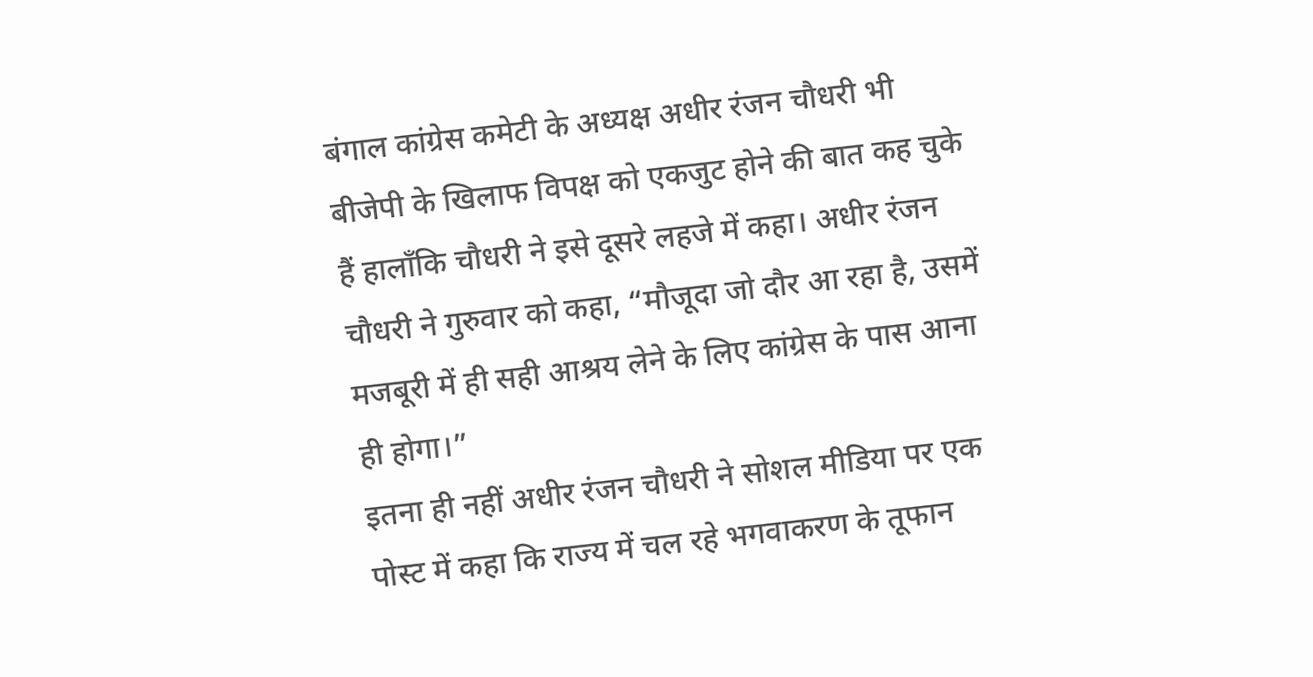बंगाल कांग्रेस कमेटी के अध्यक्ष अधीर रंजन चौधरी भी बीजेपी के खिलाफ विपक्ष को एकजुट होने की बात कह चुके हैं हालाँकि चौधरी ने इसे दूसरे लहजे में कहा। अधीर रंजन चौधरी ने गुरुवार को कहा, “मौजूदा जो दौर आ रहा है, उसमें मजबूरी में ही सही आश्रय लेने के लिए कांग्रेस के पास आना ही होगा।”
इतना ही नहीं अधीर रंजन चौधरी ने सोशल मीडिया पर एक पोस्ट में कहा कि राज्य में चल रहे भगवाकरण के तूफान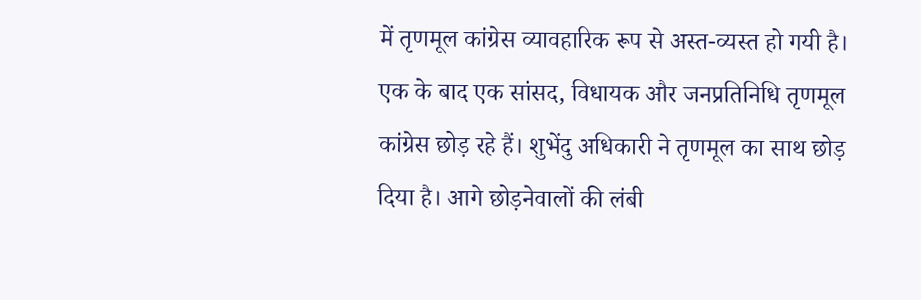में तृणमूल कांग्रेस व्यावहारिक रूप से अस्त-व्यस्त हो गयी है। एक के बाद एक सांसद, विधायक और जनप्रतिनिधि तृणमूल कांग्रेस छोड़ रहे हैं। शुभेंदु अधिकारी ने तृणमूल का साथ छोड़ दिया है। आगे छोड़नेवालों की लंबी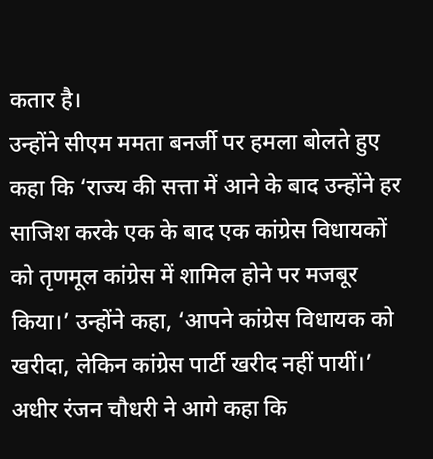कतार है।
उन्होंने सीएम ममता बनर्जी पर हमला बोलते हुए कहा कि ‘राज्य की सत्ता में आने के बाद उन्होंने हर साजिश करके एक के बाद एक कांग्रेस विधायकों को तृणमूल कांग्रेस में शामिल होने पर मजबूर किया।’ उन्होंने कहा, ‘आपने कांग्रेस विधायक को खरीदा, लेकिन कांग्रेस पार्टी खरीद नहीं पायीं।’
अधीर रंजन चौधरी ने आगे कहा कि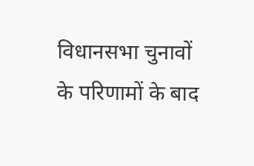विधानसभा चुनावों के परिणामों के बाद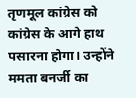तृणमूल कांग्रेस को कांग्रेस के आगे हाथ पसारना होगा। उन्होंने ममता बनर्जी का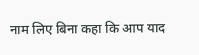नाम लिए बिना कहा कि आप याद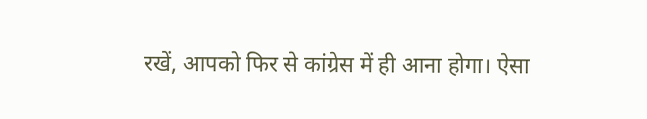रखें, आपको फिर से कांग्रेस में ही आना होगा। ऐसा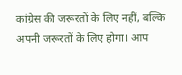कांग्रेस की जरूरतों के लिए नहीं, बल्कि अपनी जरूरतों के लिए होगा। आप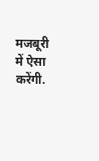मजबूरी में ऐसा करेंगी.